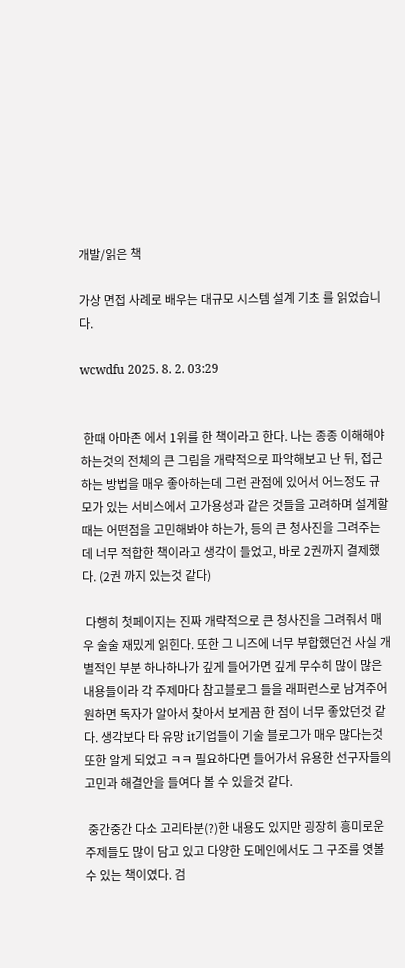개발/읽은 책

가상 면접 사례로 배우는 대규모 시스템 설계 기초 를 읽었습니다.

wcwdfu 2025. 8. 2. 03:29


 한때 아마존 에서 1위를 한 책이라고 한다. 나는 종종 이해해야하는것의 전체의 큰 그림을 개략적으로 파악해보고 난 뒤, 접근하는 방법을 매우 좋아하는데 그런 관점에 있어서 어느정도 규모가 있는 서비스에서 고가용성과 같은 것들을 고려하며 설계할때는 어떤점을 고민해봐야 하는가, 등의 큰 청사진을 그려주는데 너무 적합한 책이라고 생각이 들었고, 바로 2권까지 결제했다. (2권 까지 있는것 같다)

 다행히 첫페이지는 진짜 개략적으로 큰 청사진을 그려줘서 매우 술술 재밌게 읽힌다. 또한 그 니즈에 너무 부합했던건 사실 개별적인 부분 하나하나가 깊게 들어가면 깊게 무수히 많이 많은 내용들이라 각 주제마다 참고블로그 들을 래퍼런스로 남겨주어 원하면 독자가 알아서 찾아서 보게끔 한 점이 너무 좋았던것 같다. 생각보다 타 유망 it기업들이 기술 블로그가 매우 많다는것 또한 알게 되었고 ㅋㅋ 필요하다면 들어가서 유용한 선구자들의 고민과 해결안을 들여다 볼 수 있을것 같다.

 중간중간 다소 고리타분(?)한 내용도 있지만 굉장히 흥미로운 주제들도 많이 담고 있고 다양한 도메인에서도 그 구조를 엿볼 수 있는 책이였다. 검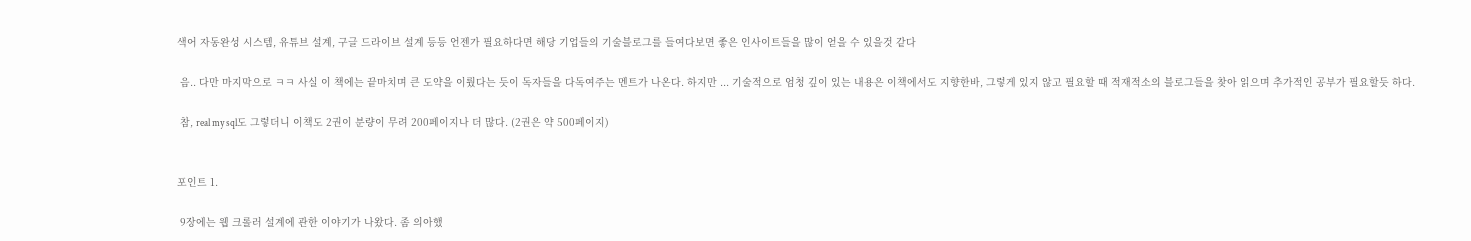색어 자동완성 시스템, 유튜브 설계, 구글 드라이브 설계 등등 언젠가 필요하다면 해당 기업들의 기술블로그를 들여다보면 좋은 인사이트들을 많이 얻을 수 있을것 같다

 음.. 다만 마지막으로 ㅋㅋ 사실 이 책에는 끝마치며 큰 도약을 이뤘다는 듯이 독자들을 다독여주는 멘트가 나온다. 하지만 ... 기술적으로 엄청 깊이 있는 내용은 이책에서도 지향한바, 그렇게 있지 않고 필요할 때 적재적소의 블로그들을 찾아 읽으며 추가적인 공부가 필요할듯 하다.

 참, real my sql도 그렇더니 이책도 2권이 분량이 무려 200페이지나 더 많다. (2권은 약 500페이지)


포인트 1.

 9장에는 웹 크롤러 설계에 관한 이야기가 나왔다. 좀 의아했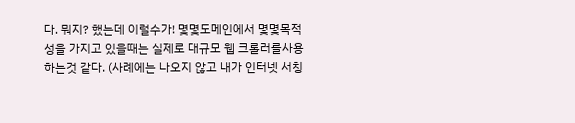다. 뭐지? 했는데 이럴수가! 몇몇도메인에서 몇몇목적성을 가지고 있을때는 실제로 대규모 웹 크롤러를사용하는것 같다. (사례에는 나오지 않고 내가 인터넷 서칭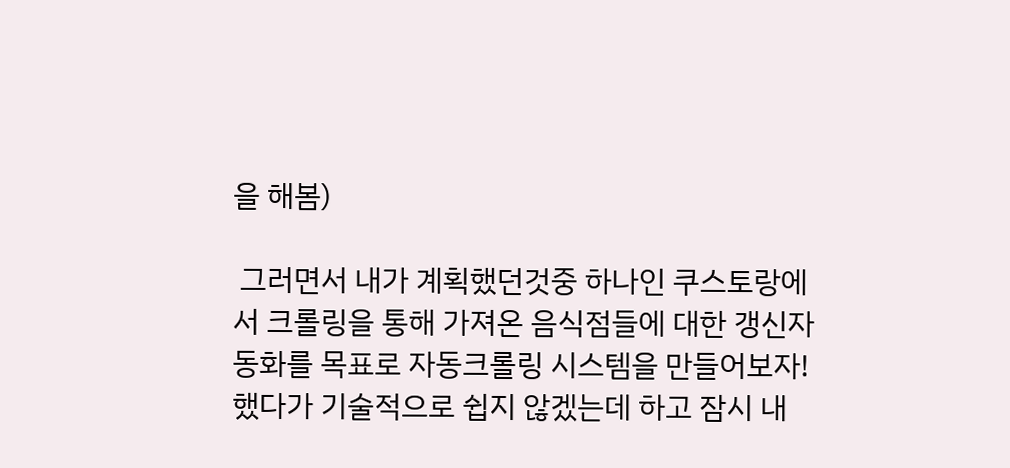을 해봄)

 그러면서 내가 계획했던것중 하나인 쿠스토랑에서 크롤링을 통해 가져온 음식점들에 대한 갱신자동화를 목표로 자동크롤링 시스템을 만들어보자! 했다가 기술적으로 쉽지 않겠는데 하고 잠시 내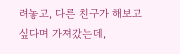려놓고, 다른 친구가 해보고 싶다며 가져갔는데,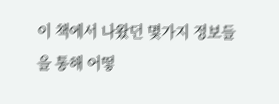이 책에서 나왔던 몇가지 정보들을 통해 어떻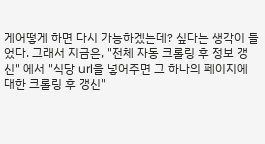게어떻게 하면 다시 가능하겠는데? 싶다는 생각이 들었다. 그래서 지금은, "전체 자동 크롤링 후 정보 갱신" 에서 "식당 url을 넣어주면 그 하나의 페이지에 대한 크롤링 후 갱신"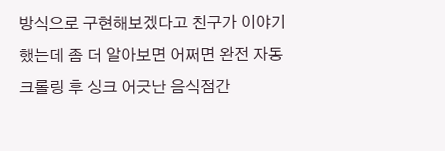방식으로 구현해보겠다고 친구가 이야기했는데 좀 더 알아보면 어쩌면 완전 자동크롤링 후 싱크 어긋난 음식점간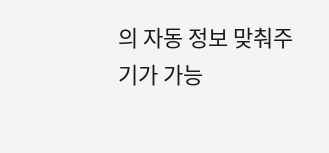의 자동 정보 맞춰주기가 가능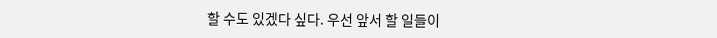할 수도 있겠다 싶다. 우선 앞서 할 일들이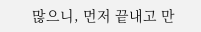많으니, 먼저 끝내고 만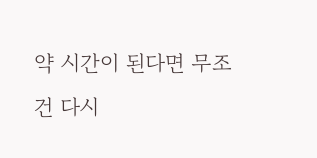약 시간이 된다면 무조건 다시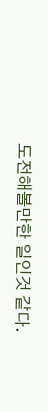도전해볼만한 일인것 같다.